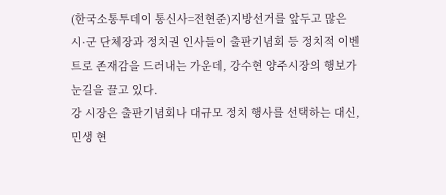(한국소통투데이 통신사=전현준)지방선거를 앞두고 많은 시·군 단체장과 정치권 인사들이 출판기념회 등 정치적 이벤트로 존재감을 드러내는 가운데, 강수현 양주시장의 행보가 눈길을 끌고 있다.
강 시장은 출판기념회나 대규모 정치 행사를 선택하는 대신, 민생 현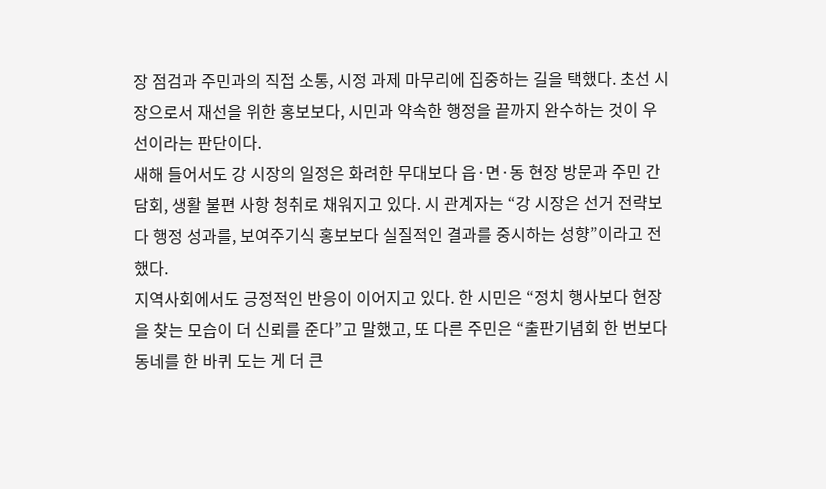장 점검과 주민과의 직접 소통, 시정 과제 마무리에 집중하는 길을 택했다. 초선 시장으로서 재선을 위한 홍보보다, 시민과 약속한 행정을 끝까지 완수하는 것이 우선이라는 판단이다.
새해 들어서도 강 시장의 일정은 화려한 무대보다 읍·면·동 현장 방문과 주민 간담회, 생활 불편 사항 청취로 채워지고 있다. 시 관계자는 “강 시장은 선거 전략보다 행정 성과를, 보여주기식 홍보보다 실질적인 결과를 중시하는 성향”이라고 전했다.
지역사회에서도 긍정적인 반응이 이어지고 있다. 한 시민은 “정치 행사보다 현장을 찾는 모습이 더 신뢰를 준다”고 말했고, 또 다른 주민은 “출판기념회 한 번보다 동네를 한 바퀴 도는 게 더 큰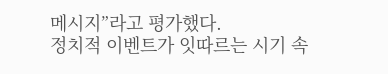메시지”라고 평가했다.
정치적 이벤트가 잇따르는 시기 속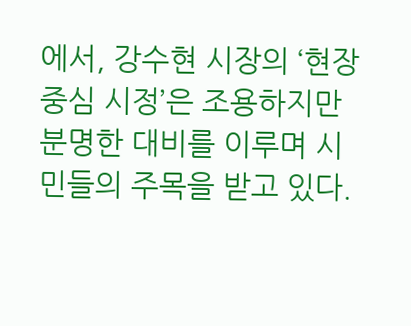에서, 강수현 시장의 ‘현장 중심 시정’은 조용하지만 분명한 대비를 이루며 시민들의 주목을 받고 있다.